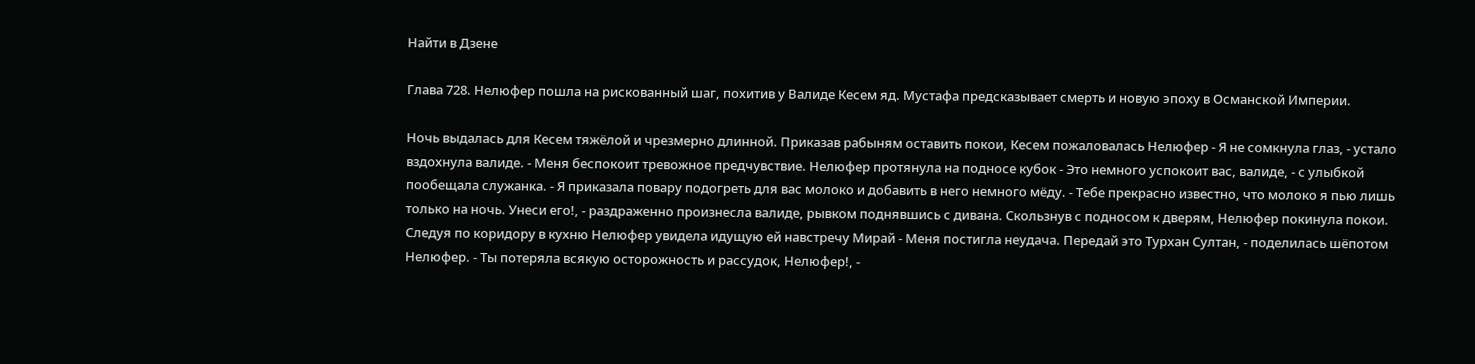Найти в Дзене

Глава 728. Нелюфер пошла на рискованный шаг, похитив у Валиде Кесем яд. Мустафа предсказывает смерть и новую эпоху в Османской Империи.

Ночь выдалась для Кесем тяжёлой и чрезмерно длинной. Приказав рабыням оставить покои, Кесем пожаловалась Нелюфер - Я не сомкнула глаз, - устало вздохнула валиде. - Меня беспокоит тревожное предчувствие. Нелюфер протянула на подносе кубок - Это немного успокоит вас, валиде, - с улыбкой пообещала служанка. - Я приказала повару подогреть для вас молоко и добавить в него немного мёду. - Тебе прекрасно известно, что молоко я пью лишь только на ночь. Унеси его!, - раздраженно произнесла валиде, рывком поднявшись с дивана. Скользнув с подносом к дверям, Нелюфер покинула покои. Следуя по коридору в кухню Нелюфер увидела идущую ей навстречу Мирай - Меня постигла неудача. Передай это Турхан Султан, - поделилась шёпотом Нелюфер. - Ты потеряла всякую осторожность и рассудок, Нелюфер!, -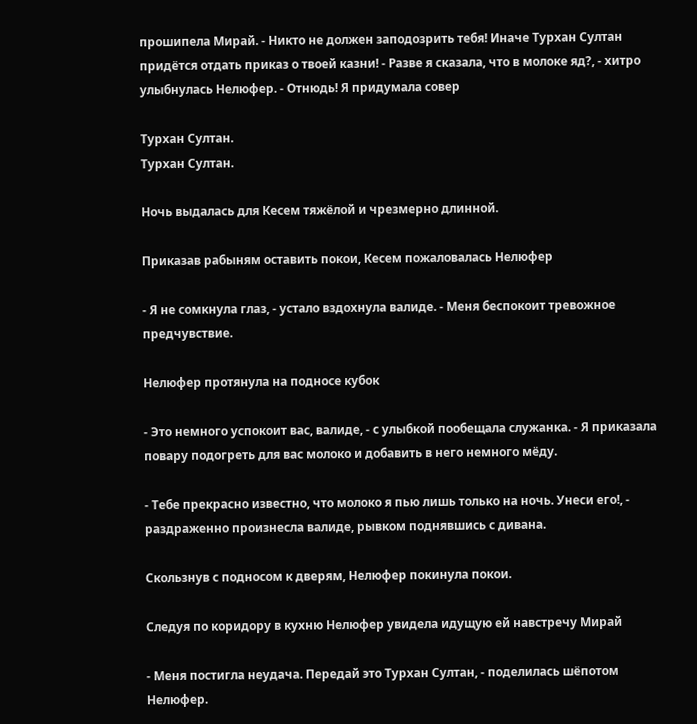прошипела Мирай. - Никто не должен заподозрить тебя! Иначе Турхан Султан придётся отдать приказ о твоей казни! - Разве я сказала, что в молоке яд?, - хитро улыбнулась Нелюфер. - Отнюдь! Я придумала совер

Турхан Султан.
Турхан Султан.

Ночь выдалась для Кесем тяжёлой и чрезмерно длинной.

Приказав рабыням оставить покои, Кесем пожаловалась Нелюфер

- Я не сомкнула глаз, - устало вздохнула валиде. - Меня беспокоит тревожное предчувствие.

Нелюфер протянула на подносе кубок

- Это немного успокоит вас, валиде, - с улыбкой пообещала служанка. - Я приказала повару подогреть для вас молоко и добавить в него немного мёду.

- Тебе прекрасно известно, что молоко я пью лишь только на ночь. Унеси его!, - раздраженно произнесла валиде, рывком поднявшись с дивана.

Скользнув с подносом к дверям, Нелюфер покинула покои.

Следуя по коридору в кухню Нелюфер увидела идущую ей навстречу Мирай

- Меня постигла неудача. Передай это Турхан Султан, - поделилась шёпотом Нелюфер.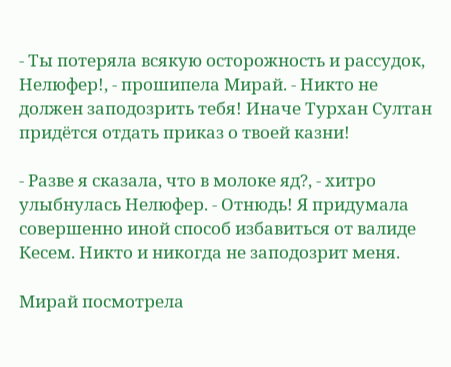- Ты потеряла всякую осторожность и рассудок, Нелюфер!, - прошипела Мирай. - Никто не должен заподозрить тебя! Иначе Турхан Султан придётся отдать приказ о твоей казни!

- Разве я сказала, что в молоке яд?, - хитро улыбнулась Нелюфер. - Отнюдь! Я придумала совершенно иной способ избавиться от валиде Кесем. Никто и никогда не заподозрит меня.

Мирай посмотрела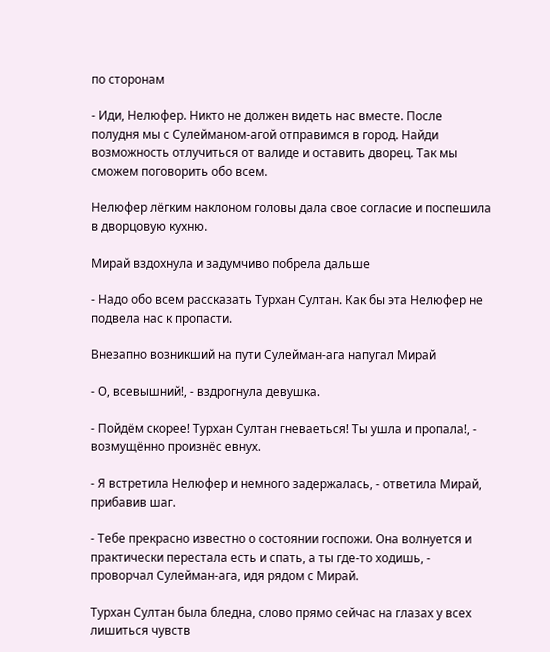по сторонам

- Иди, Нелюфер. Никто не должен видеть нас вместе. После полудня мы с Сулейманом-агой отправимся в город. Найди возможность отлучиться от валиде и оставить дворец. Так мы сможем поговорить обо всем.

Нелюфер лёгким наклоном головы дала свое согласие и поспешила в дворцовую кухню.

Мирай вздохнула и задумчиво побрела дальше

- Надо обо всем рассказать Турхан Султан. Как бы эта Нелюфер не подвела нас к пропасти.

Внезапно возникший на пути Сулейман-ага напугал Мирай

- О, всевышний!, - вздрогнула девушка.

- Пойдём скорее! Турхан Султан гневаеться! Ты ушла и пропала!, - возмущённо произнёс евнух.

- Я встретила Нелюфер и немного задержалась, - ответила Мирай, прибавив шаг.

- Тебе прекрасно известно о состоянии госпожи. Она волнуется и практически перестала есть и спать, а ты где-то ходишь, - проворчал Сулейман-ага, идя рядом с Мирай.

Турхан Султан была бледна, слово прямо сейчас на глазах у всех лишиться чувств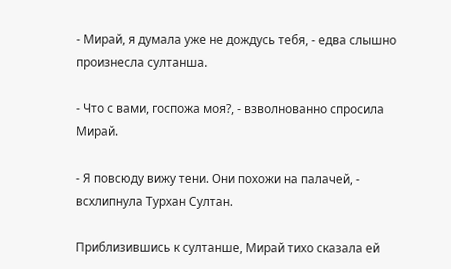- Мирай, я думала уже не дождусь тебя, - едва слышно произнесла султанша.

- Что с вами, госпожа моя?, - взволнованно спросила Мирай.

- Я повсюду вижу тени. Они похожи на палачей, - всхлипнула Турхан Султан.

Приблизившись к султанше, Мирай тихо сказала ей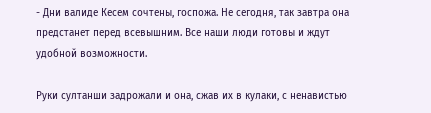- Дни валиде Кесем сочтены, госпожа. Не сегодня, так завтра она предстанет перед всевышним. Все наши люди готовы и ждут удобной возможности.

Руки султанши задрожали и она, сжав их в кулаки, с ненавистью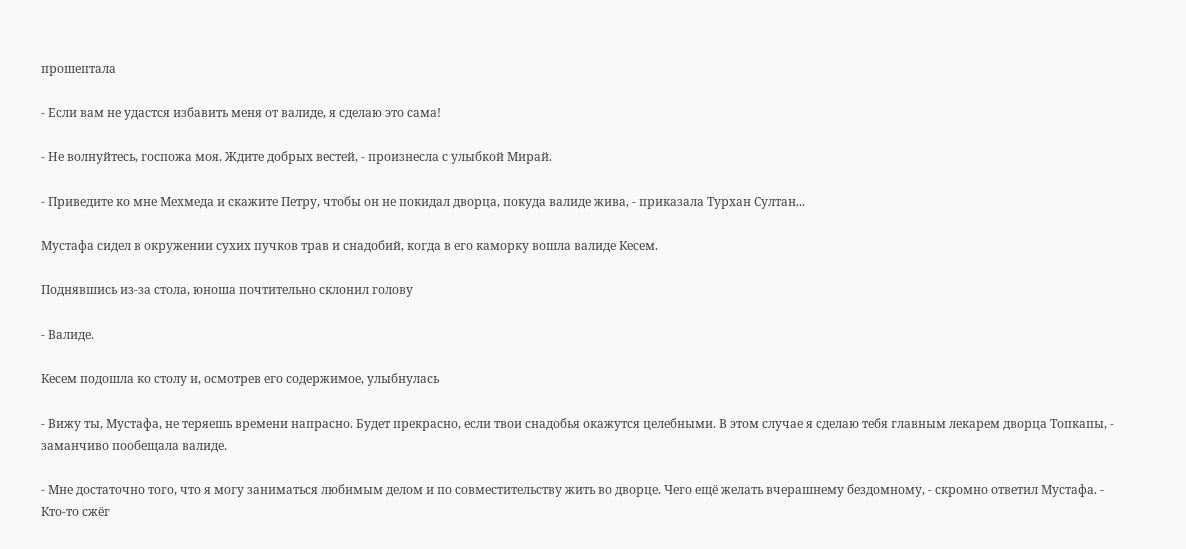прошептала

- Если вам не удастся избавить меня от валиде, я сделаю это сама!

- Не волнуйтесь, госпожа моя. Ждите добрых вестей, - произнесла с улыбкой Мирай.

- Приведите ко мне Мехмеда и скажите Петру, чтобы он не покидал дворца, покуда валиде жива, - приказала Турхан Султан...

Мустафа сидел в окружении сухих пучков трав и снадобий, когда в его каморку вошла валиде Кесем.

Поднявшись из-за стола, юноша почтительно склонил голову

- Валиде.

Кесем подошла ко столу и, осмотрев его содержимое, улыбнулась

- Вижу ты, Мустафа, не теряешь времени напрасно. Будет прекрасно, если твои снадобья окажутся целебными. В этом случае я сделаю тебя главным лекарем дворца Топкапы, - заманчиво пообещала валиде.

- Мне достаточно того, что я могу заниматься любимым делом и по совместительству жить во дворце. Чего ещё желать вчерашнему бездомному, - скромно ответил Мустафа. - Кто-то сжёг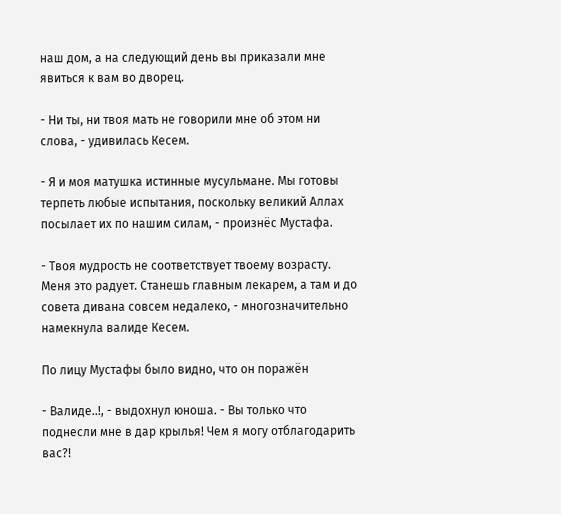наш дом, а на следующий день вы приказали мне явиться к вам во дворец.

- Ни ты, ни твоя мать не говорили мне об этом ни слова, - удивилась Кесем.

- Я и моя матушка истинные мусульмане. Мы готовы терпеть любые испытания, поскольку великий Аллах посылает их по нашим силам, - произнёс Мустафа.

- Твоя мудрость не соответствует твоему возрасту. Меня это радует. Станешь главным лекарем, а там и до совета дивана совсем недалеко, - многозначительно намекнула валиде Кесем.

По лицу Мустафы было видно, что он поражён

- Валиде..!, - выдохнул юноша. - Вы только что поднесли мне в дар крылья! Чем я могу отблагодарить вас?!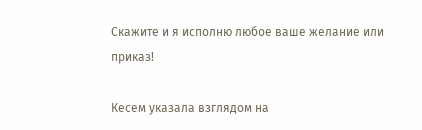Скажите и я исполню любое ваше желание или приказ!

Кесем указала взглядом на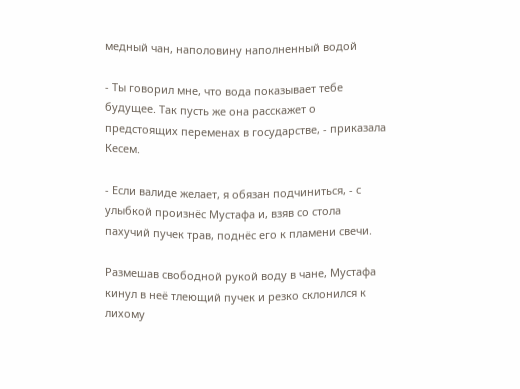медный чан, наполовину наполненный водой

- Ты говорил мне, что вода показывает тебе будущее. Так пусть же она расскажет о предстоящих переменах в государстве, - приказала Кесем.

- Если валиде желает, я обязан подчиниться, - с улыбкой произнёс Мустафа и, взяв со стола пахучий пучек трав, поднёс его к пламени свечи.

Размешав свободной рукой воду в чане, Мустафа кинул в неё тлеющий пучек и резко склонился к лихому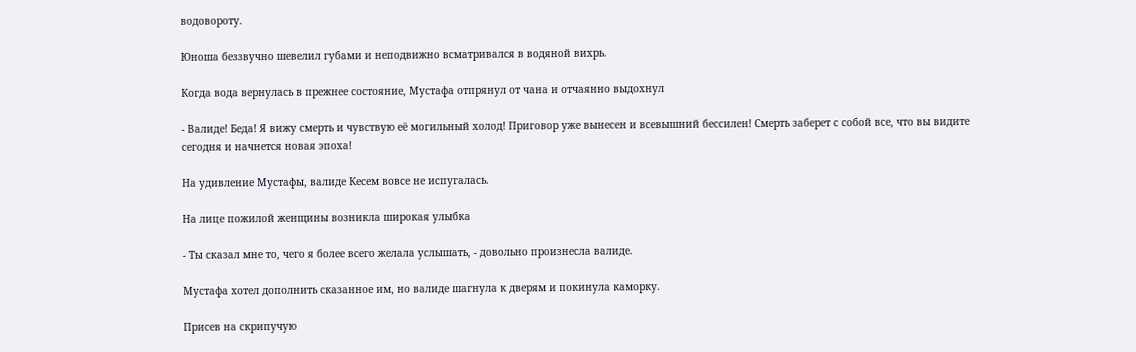водовороту.

Юноша беззвучно шевелил губами и неподвижно всматривался в водяной вихрь.

Когда вода вернулась в прежнее состояние, Мустафа отпрянул от чана и отчаянно выдохнул

- Валиде! Беда! Я вижу смерть и чувствую её могильный холод! Приговор уже вынесен и всевышний бессилен! Смерть заберет с собой все, что вы видите сегодня и начнется новая эпоха!

На удивление Мустафы, валиде Кесем вовсе не испугалась.

На лице пожилой женщины возникла широкая улыбка

- Ты сказал мне то, чего я более всего желала услышать, - довольно произнесла валиде.

Мустафа хотел дополнить сказанное им, но валиде шагнула к дверям и покинула каморку.

Присев на скрипучую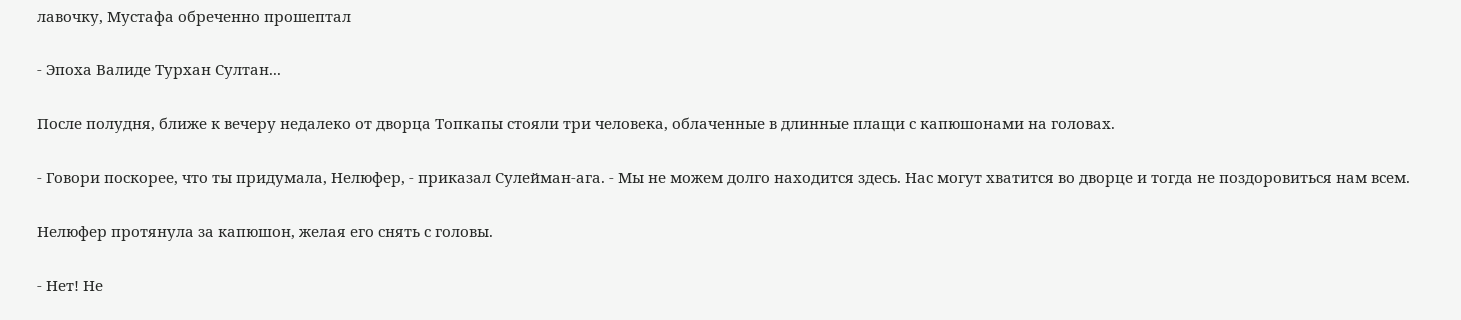лавочку, Мустафа обреченно прошептал

- Эпоха Валиде Турхан Султан...

После полудня, ближе к вечеру недалеко от дворца Топкапы стояли три человека, облаченные в длинные плащи с капюшонами на головах.

- Говори поскорее, что ты придумала, Нелюфер, - приказал Сулейман-ага. - Мы не можем долго находится здесь. Нас могут хватится во дворце и тогда не поздоровиться нам всем.

Нелюфер протянула за капюшон, желая его снять с головы.

- Нет! Не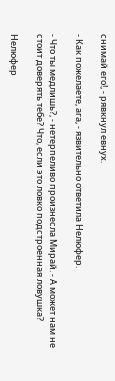снимай его!, - рявкнул евнух.

- Как пожелаете, ага, - язвительно ответила Нелюфер.

- Что ты медлишь?, - нетерпеливо произнесла Мирай. - А может нам не стоит доверять тебе? Что, если это ловко подстроенная ловушка?

Нелюфер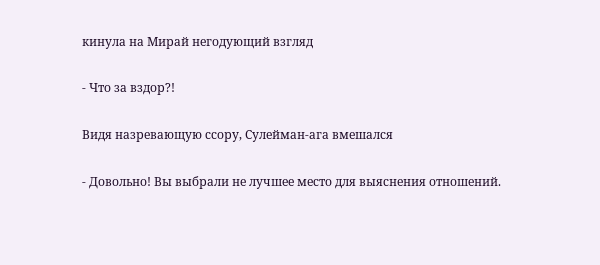кинула на Мирай негодующий взгляд

- Что за вздор?!

Видя назревающую ссору, Сулейман-ага вмешался

- Довольно! Вы выбрали не лучшее место для выяснения отношений.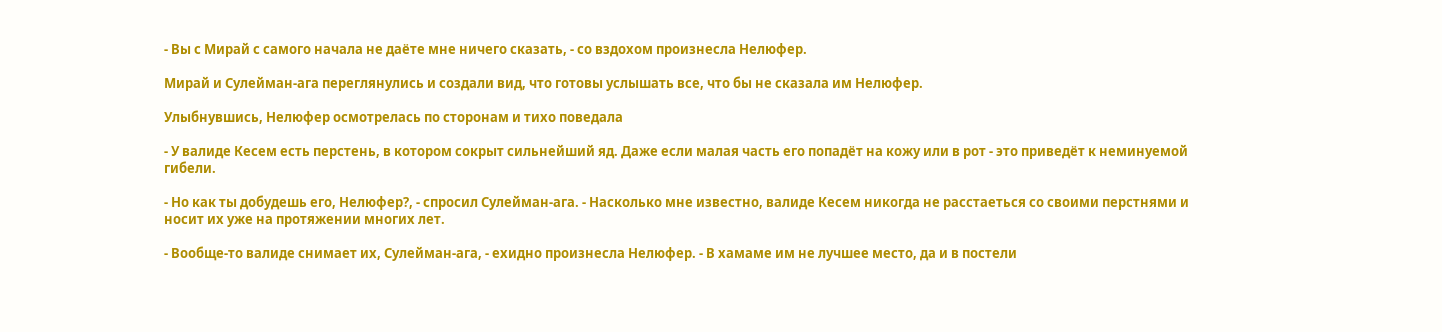- Вы с Мирай с самого начала не даёте мне ничего сказать, - со вздохом произнесла Нелюфер.

Мирай и Сулейман-ага переглянулись и создали вид, что готовы услышать все, что бы не сказала им Нелюфер.

Улыбнувшись, Нелюфер осмотрелась по сторонам и тихо поведала

- У валиде Кесем есть перстень, в котором сокрыт сильнейший яд. Даже если малая часть его попадёт на кожу или в рот - это приведёт к неминуемой гибели.

- Но как ты добудешь его, Нелюфер?, - спросил Сулейман-ага. - Насколько мне известно, валиде Кесем никогда не расстаеться со своими перстнями и носит их уже на протяжении многих лет.

- Вообще-то валиде снимает их, Сулейман-ага, - ехидно произнесла Нелюфер. - В хамаме им не лучшее место, да и в постели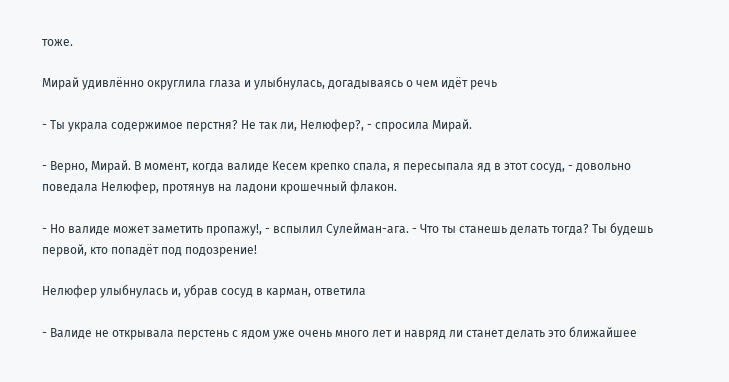тоже.

Мирай удивлённо округлила глаза и улыбнулась, догадываясь о чем идёт речь

- Ты украла содержимое перстня? Не так ли, Нелюфер?, - спросила Мирай.

- Верно, Мирай. В момент, когда валиде Кесем крепко спала, я пересыпала яд в этот сосуд, - довольно поведала Нелюфер, протянув на ладони крошечный флакон.

- Но валиде может заметить пропажу!, - вспылил Сулейман-ага. - Что ты станешь делать тогда? Ты будешь первой, кто попадёт под подозрение!

Нелюфер улыбнулась и, убрав сосуд в карман, ответила

- Валиде не открывала перстень с ядом уже очень много лет и навряд ли станет делать это ближайшее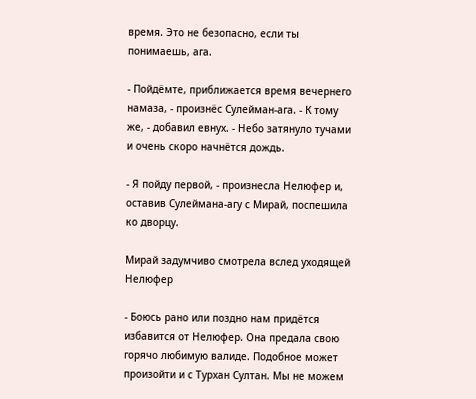время. Это не безопасно, если ты понимаешь, ага.

- Пойдёмте, приближается время вечернего намаза, - произнёс Сулейман-ага. - К тому же, - добавил евнух. - Небо затянуло тучами и очень скоро начнётся дождь.

- Я пойду первой, - произнесла Нелюфер и, оставив Сулеймана-агу с Мирай, поспешила ко дворцу.

Мирай задумчиво смотрела вслед уходящей Нелюфер

- Боюсь рано или поздно нам придётся избавится от Нелюфер. Она предала свою горячо любимую валиде. Подобное может произойти и с Турхан Султан. Мы не можем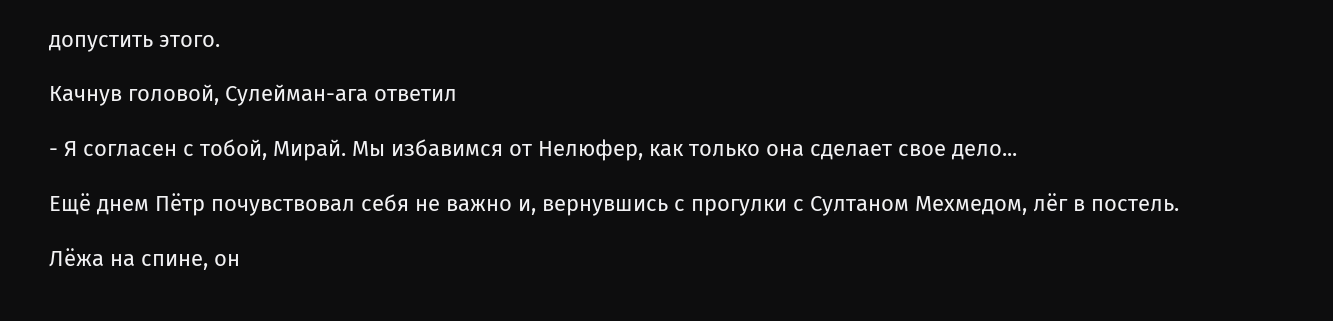допустить этого.

Качнув головой, Сулейман-ага ответил

- Я согласен с тобой, Мирай. Мы избавимся от Нелюфер, как только она сделает свое дело...

Ещё днем Пётр почувствовал себя не важно и, вернувшись с прогулки с Султаном Мехмедом, лёг в постель.

Лёжа на спине, он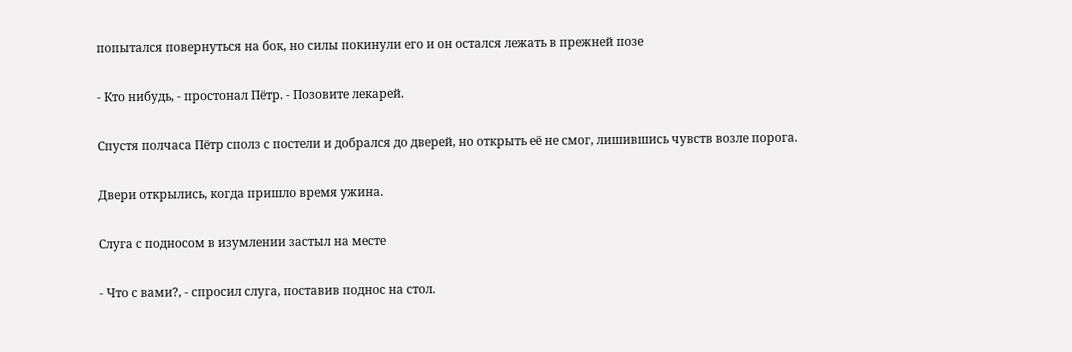попытался повернуться на бок, но силы покинули его и он остался лежать в прежней позе

- Кто нибудь, - простонал Пётр. - Позовите лекарей.

Спустя полчаса Пётр сполз с постели и добрался до дверей, но открыть её не смог, лишившись чувств возле порога.

Двери открылись, когда пришло время ужина.

Слуга с подносом в изумлении застыл на месте

- Что с вами?, - спросил слуга, поставив поднос на стол.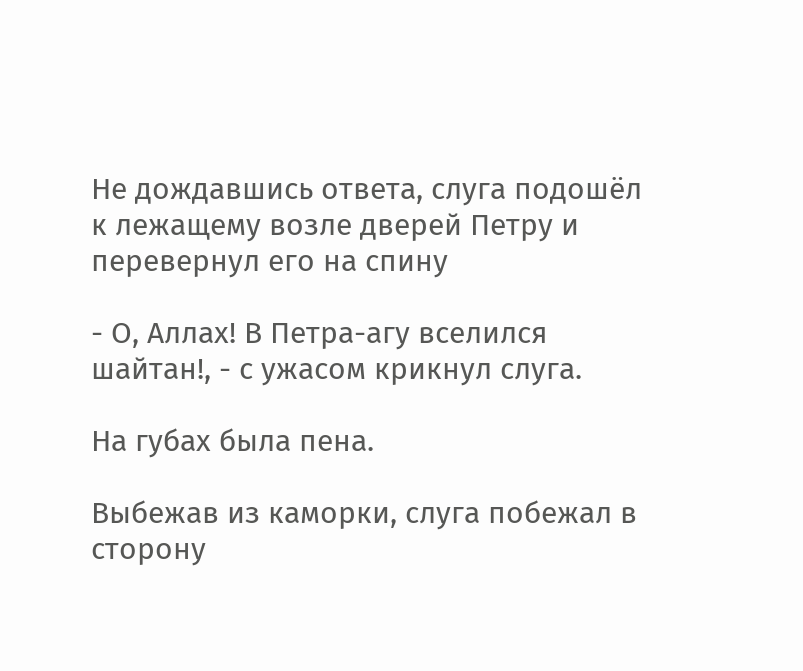Не дождавшись ответа, слуга подошёл к лежащему возле дверей Петру и перевернул его на спину

- О, Аллах! В Петра-агу вселился шайтан!, - с ужасом крикнул слуга.

На губах была пена.

Выбежав из каморки, слуга побежал в сторону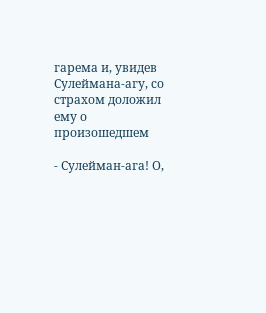гарема и, увидев Сулеймана-агу, со страхом доложил ему о произошедшем

- Сулейман-ага! О,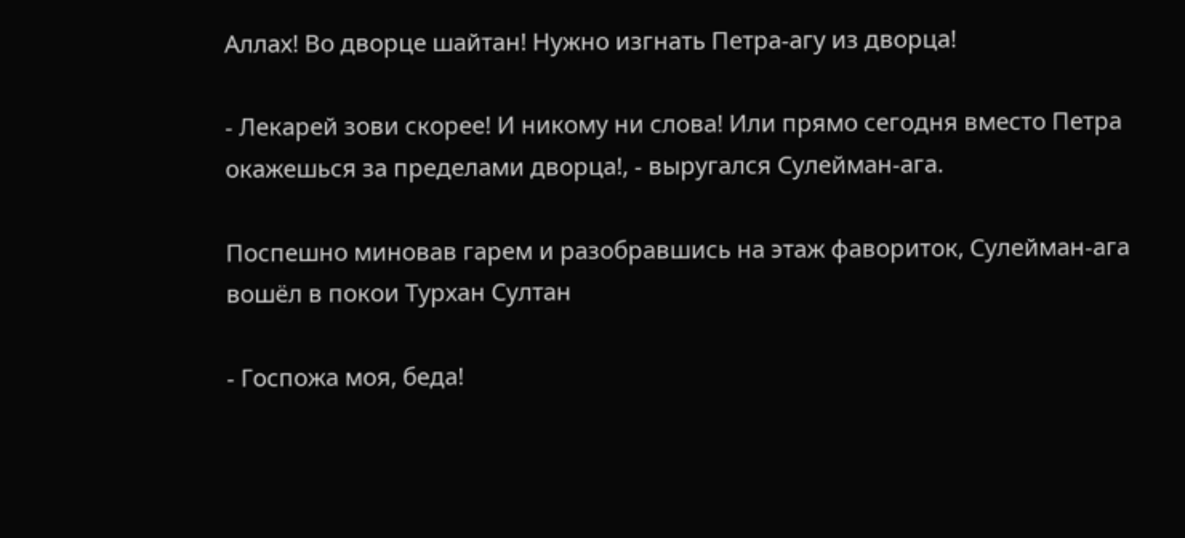Аллах! Во дворце шайтан! Нужно изгнать Петра-агу из дворца!

- Лекарей зови скорее! И никому ни слова! Или прямо сегодня вместо Петра окажешься за пределами дворца!, - выругался Сулейман-ага.

Поспешно миновав гарем и разобравшись на этаж фавориток, Сулейман-ага вошёл в покои Турхан Султан

- Госпожа моя, беда!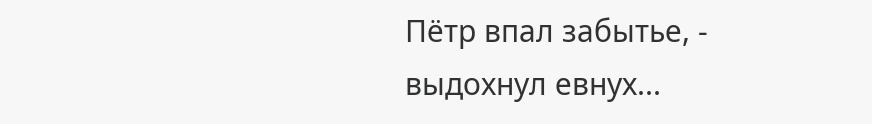Пётр впал забытье, - выдохнул евнух...